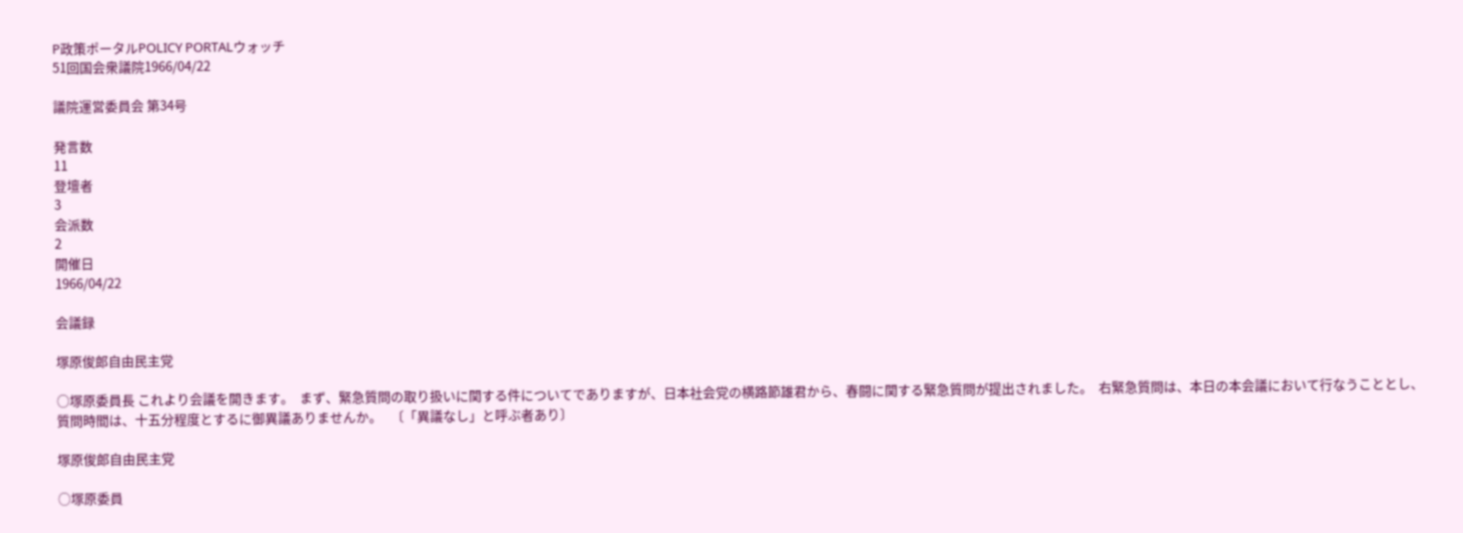P政策ポータルPOLICY PORTALウォッチ
51回国会衆議院1966/04/22

議院運営委員会 第34号

発言数
11
登壇者
3
会派数
2
開催日
1966/04/22

会議録

塚原俊郎自由民主党

○塚原委員長 これより会議を開きます。  まず、緊急質問の取り扱いに関する件についてでありますが、日本社会党の横路節雄君から、春闘に関する緊急質問が提出されました。  右緊急質問は、本日の本会議において行なうこととし、質問時間は、十五分程度とするに御異議ありませんか。   〔「異議なし」と呼ぶ者あり〕

塚原俊郎自由民主党

○塚原委員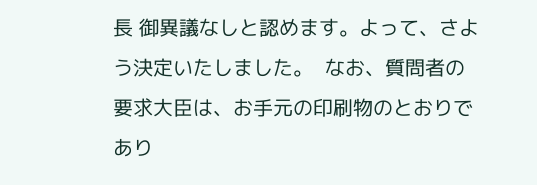長 御異議なしと認めます。よって、さよう決定いたしました。  なお、質問者の要求大臣は、お手元の印刷物のとおりであり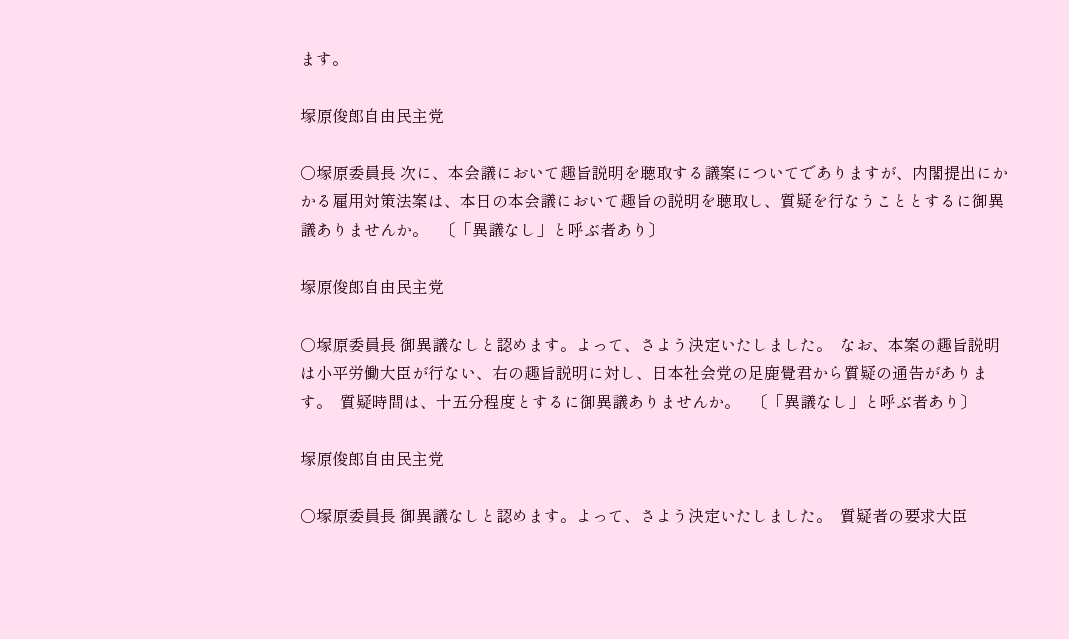ます。

塚原俊郎自由民主党

○塚原委員長 次に、本会議において趣旨説明を聴取する議案についてでありますが、内閣提出にかかる雇用対策法案は、本日の本会議において趣旨の説明を聴取し、質疑を行なうこととするに御異議ありませんか。   〔「異議なし」と呼ぶ者あり〕

塚原俊郎自由民主党

○塚原委員長 御異議なしと認めます。よって、さよう決定いたしました。  なお、本案の趣旨説明は小平労働大臣が行ない、右の趣旨説明に対し、日本社会党の足鹿覺君から質疑の通告があります。  質疑時間は、十五分程度とするに御異議ありませんか。   〔「異議なし」と呼ぶ者あり〕

塚原俊郎自由民主党

○塚原委員長 御異議なしと認めます。よって、さよう決定いたしました。  質疑者の要求大臣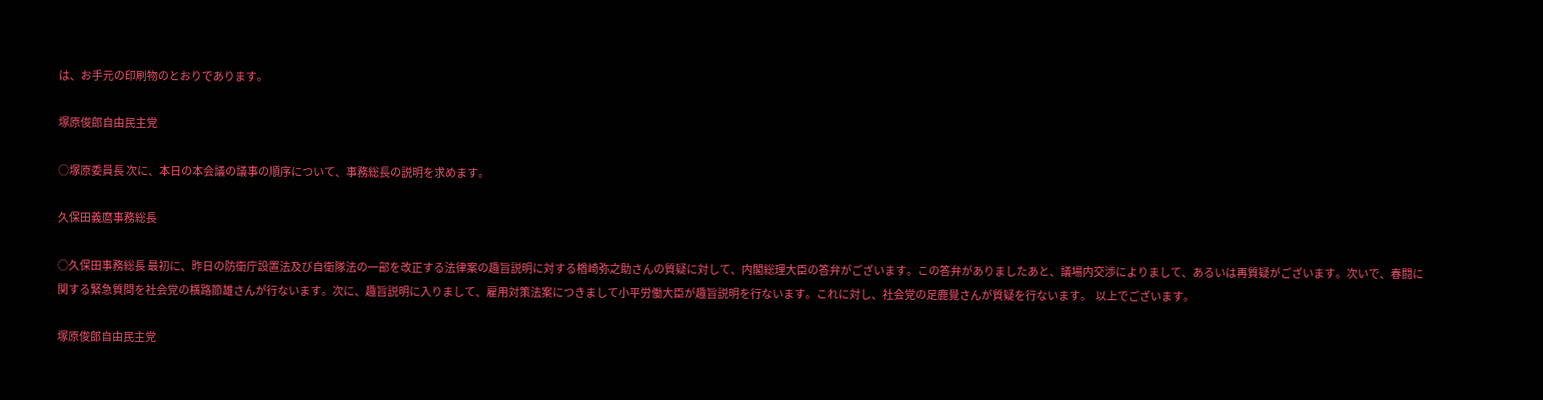は、お手元の印刷物のとおりであります。

塚原俊郎自由民主党

○塚原委員長 次に、本日の本会議の議事の順序について、事務総長の説明を求めます。

久保田義麿事務総長

○久保田事務総長 最初に、昨日の防衛庁設置法及び自衛隊法の一部を改正する法律案の趣旨説明に対する楢崎弥之助さんの質疑に対して、内閣総理大臣の答弁がございます。この答弁がありましたあと、議場内交渉によりまして、あるいは再質疑がございます。次いで、春闘に関する緊急質問を社会党の横路節雄さんが行ないます。次に、趣旨説明に入りまして、雇用対策法案につきまして小平労働大臣が趣旨説明を行ないます。これに対し、社会党の足鹿覺さんが質疑を行ないます。  以上でございます。

塚原俊郎自由民主党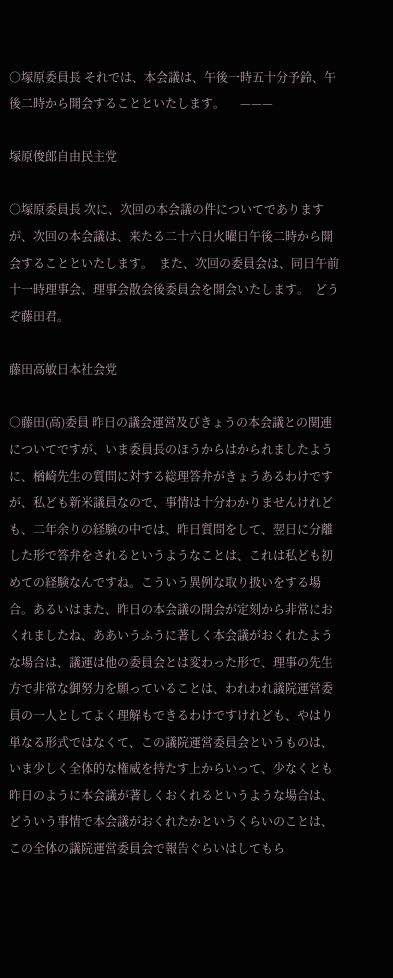○塚原委員長 それでは、本会議は、午後一時五十分予鈴、午後二時から開会することといたします。     ———

塚原俊郎自由民主党

○塚原委員長 次に、次回の本会議の件についてでありますが、次回の本会議は、来たる二十六日火曜日午後二時から開会することといたします。  また、次回の委員会は、同日午前十一時理事会、理事会散会後委員会を開会いたします。  どうぞ藤田君。

藤田高敏日本社会党

○藤田(高)委員 昨日の議会運営及びきょうの本会議との関連についてですが、いま委員長のほうからはかられましたように、楢崎先生の質問に対する総理答弁がきょうあるわけですが、私ども新米議員なので、事情は十分わかりませんけれども、二年余りの経験の中では、昨日質問をして、翌日に分離した形で答弁をされるというようなことは、これは私ども初めての経験なんですね。こういう異例な取り扱いをする場合。あるいはまた、昨日の本会議の開会が定刻から非常におくれましたね、ああいうふうに著しく本会議がおくれたような場合は、議運は他の委員会とは変わった形で、理事の先生方で非常な御努力を願っていることは、われわれ議院運営委員の一人としてよく理解もできるわけですけれども、やはり単なる形式ではなくて、この議院運営委員会というものは、いま少しく全体的な権威を持たす上からいって、少なくとも昨日のように本会議が著しくおくれるというような場合は、どういう事情で本会議がおくれたかというくらいのことは、この全体の議院運営委員会で報告ぐらいはしてもら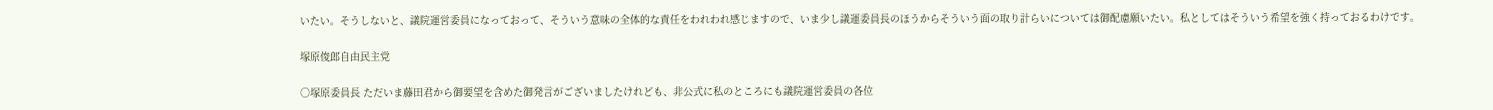いたい。そうしないと、議院運営委員になっておって、そういう意味の全体的な責任をわれわれ感じますので、いま少し議運委員長のほうからそういう面の取り計らいについては御配慮願いたい。私としてはそういう希望を強く持っておるわけです。

塚原俊郎自由民主党

○塚原委員長 ただいま藤田君から御要望を含めた御発言がございましたけれども、非公式に私のところにも議院運営委員の各位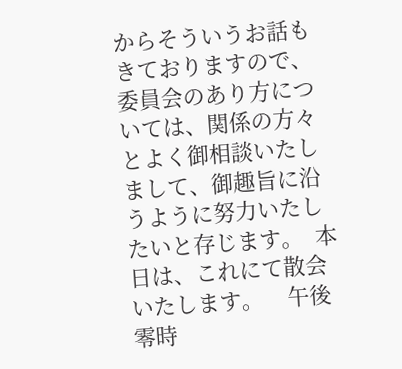からそういうお話もきておりますので、委員会のあり方については、関係の方々とよく御相談いたしまして、御趣旨に沿うように努力いたしたいと存じます。  本日は、これにて散会いたします。    午後零時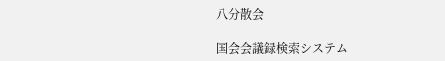八分散会

国会会議録検索システム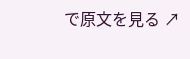で原文を見る ↗